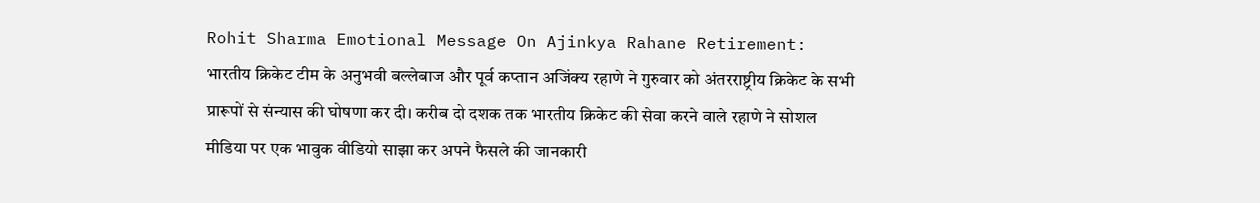Rohit Sharma Emotional Message On Ajinkya Rahane Retirement: भारतीय क्रिकेट टीम के अनुभवी बल्लेबाज और पूर्व कप्तान अजिंक्य रहाणे ने गुरुवार को अंतरराष्ट्रीय क्रिकेट के सभी प्रारूपों से संन्यास की घोषणा कर दी। करीब दो दशक तक भारतीय क्रिकेट की सेवा करने वाले रहाणे ने सोशल मीडिया पर एक भावुक वीडियो साझा कर अपने फैसले की जानकारी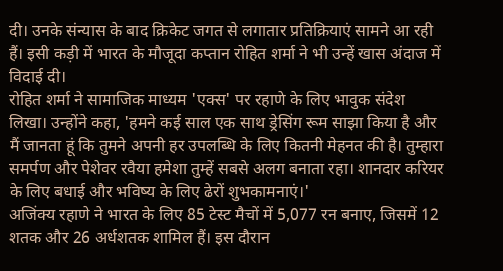दी। उनके संन्यास के बाद क्रिकेट जगत से लगातार प्रतिक्रियाएं सामने आ रही हैं। इसी कड़ी में भारत के मौजूदा कप्तान रोहित शर्मा ने भी उन्हें खास अंदाज में विदाई दी।
रोहित शर्मा ने सामाजिक माध्यम 'एक्स' पर रहाणे के लिए भावुक संदेश लिखा। उन्होंने कहा, 'हमने कई साल एक साथ ड्रेसिंग रूम साझा किया है और मैं जानता हूं कि तुमने अपनी हर उपलब्धि के लिए कितनी मेहनत की है। तुम्हारा समर्पण और पेशेवर रवैया हमेशा तुम्हें सबसे अलग बनाता रहा। शानदार करियर के लिए बधाई और भविष्य के लिए ढेरों शुभकामनाएं।'
अजिंक्य रहाणे ने भारत के लिए 85 टेस्ट मैचों में 5,077 रन बनाए, जिसमें 12 शतक और 26 अर्धशतक शामिल हैं। इस दौरान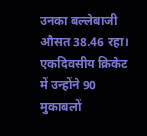उनका बल्लेबाजी औसत 38.46 रहा। एकदिवसीय क्रिकेट में उन्होंने 90 मुकाबलों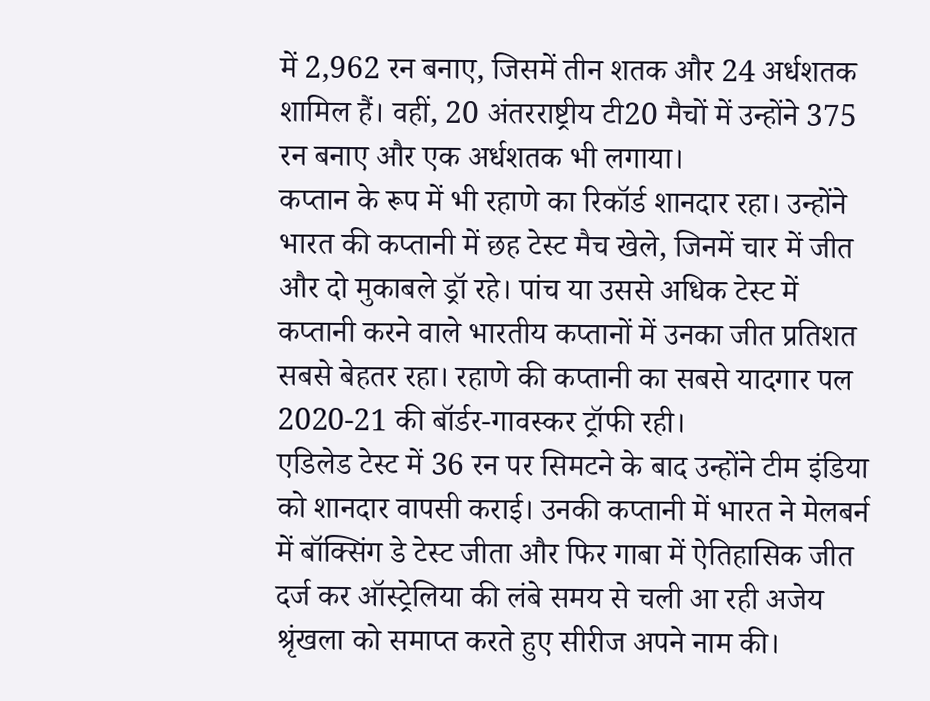में 2,962 रन बनाए, जिसमें तीन शतक और 24 अर्धशतक शामिल हैं। वहीं, 20 अंतरराष्ट्रीय टी20 मैचों में उन्होंने 375 रन बनाए और एक अर्धशतक भी लगाया।
कप्तान के रूप में भी रहाणे का रिकॉर्ड शानदार रहा। उन्होंने भारत की कप्तानी में छह टेस्ट मैच खेले, जिनमें चार में जीत और दो मुकाबले ड्रॉ रहे। पांच या उससे अधिक टेस्ट में कप्तानी करने वाले भारतीय कप्तानों में उनका जीत प्रतिशत सबसे बेहतर रहा। रहाणे की कप्तानी का सबसे यादगार पल 2020-21 की बॉर्डर-गावस्कर ट्रॉफी रही।
एडिलेड टेस्ट में 36 रन पर सिमटने के बाद उन्होंने टीम इंडिया को शानदार वापसी कराई। उनकी कप्तानी में भारत ने मेलबर्न में बॉक्सिंग डे टेस्ट जीता और फिर गाबा में ऐतिहासिक जीत दर्ज कर ऑस्ट्रेलिया की लंबे समय से चली आ रही अजेय श्रृंखला को समाप्त करते हुए सीरीज अपने नाम की।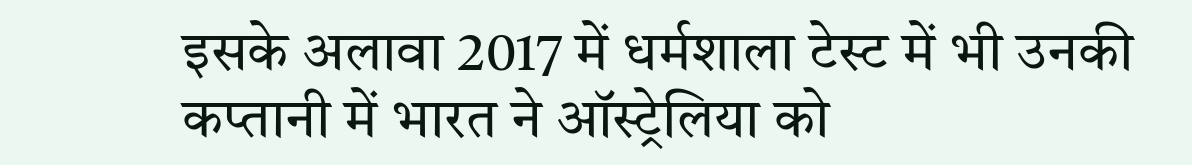इसके अलावा 2017 में धर्मशाला टेस्ट में भी उनकी कप्तानी में भारत ने ऑस्ट्रेलिया को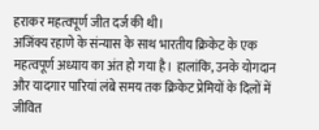हराकर महत्वपूर्ण जीत दर्ज की थी।
अजिंक्य रहाणे के संन्यास के साथ भारतीय क्रिकेट के एक महत्वपूर्ण अध्याय का अंत हो गया है। हालांकि, उनके योगदान और यादगार पारियां लंबे समय तक क्रिकेट प्रेमियों के दिलों में जीवित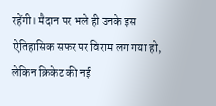रहेंगी। मैदान पर भले ही उनके इस ऐतिहासिक सफर पर विराम लग गया हो, लेकिन क्रिकेट की नई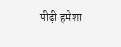पीढ़ी हमेशा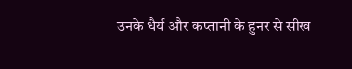उनके धैर्य और कप्तानी के हुनर से सीख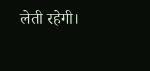लेती रहेगी।